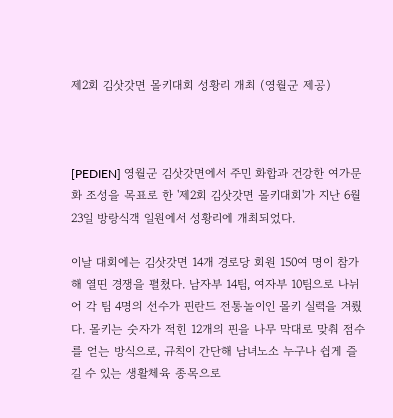제2회 김삿갓면 몰키대회 성황리 개최 (영월군 제공)



[PEDIEN] 영월군 김삿갓면에서 주민 화합과 건강한 여가문화 조성을 목표로 한 '제2회 김삿갓면 몰키대회'가 지난 6월 23일 방랑식객 일원에서 성황리에 개최되었다.

이날 대회에는 김삿갓면 14개 경로당 회원 150여 명이 참가해 열띤 경쟁을 펼쳤다. 남자부 14팀, 여자부 10팀으로 나뉘어 각 팀 4명의 선수가 핀란드 전통놀이인 몰키 실력을 겨뤘다. 몰키는 숫자가 적힌 12개의 핀을 나무 막대로 맞춰 점수를 얻는 방식으로, 규칙이 간단해 남녀노소 누구나 쉽게 즐길 수 있는 생활체육 종목으로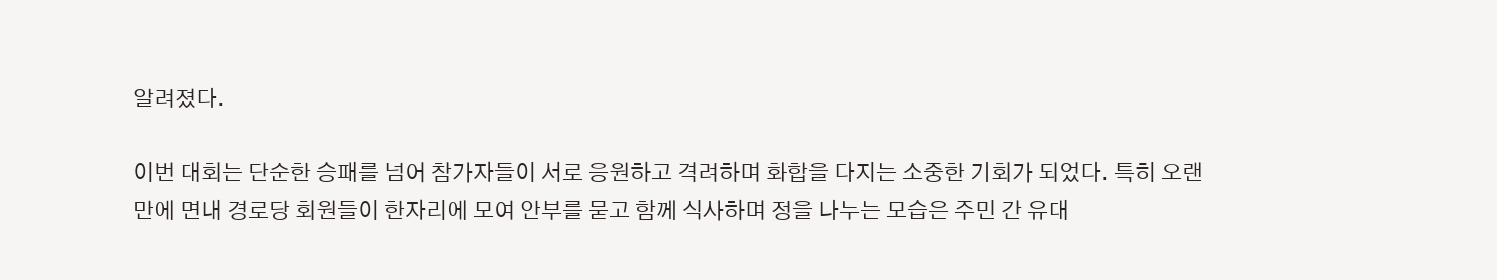알려졌다.

이번 대회는 단순한 승패를 넘어 참가자들이 서로 응원하고 격려하며 화합을 다지는 소중한 기회가 되었다. 특히 오랜만에 면내 경로당 회원들이 한자리에 모여 안부를 묻고 함께 식사하며 정을 나누는 모습은 주민 간 유대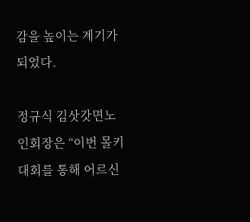감을 높이는 계기가 되었다.

정규식 김삿갓면노인회장은 “이번 몰키대회를 통해 어르신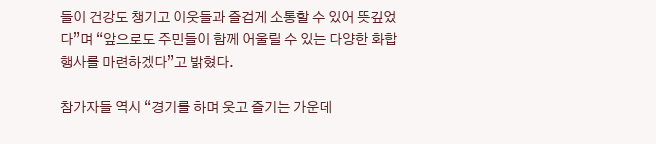들이 건강도 챙기고 이웃들과 즐겁게 소통할 수 있어 뜻깊었다”며 “앞으로도 주민들이 함께 어울릴 수 있는 다양한 화합 행사를 마련하겠다”고 밝혔다.

참가자들 역시 “경기를 하며 웃고 즐기는 가운데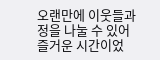오랜만에 이웃들과 정을 나눌 수 있어 즐거운 시간이었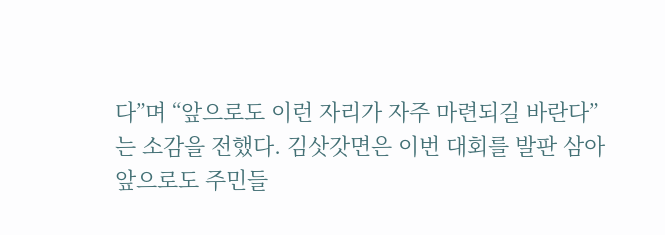다”며 “앞으로도 이런 자리가 자주 마련되길 바란다”는 소감을 전했다. 김삿갓면은 이번 대회를 발판 삼아 앞으로도 주민들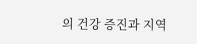의 건강 증진과 지역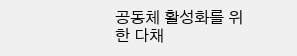공동체 활성화를 위한 다채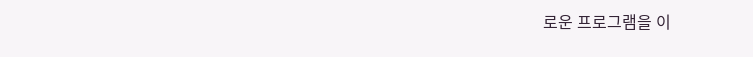로운 프로그램을 이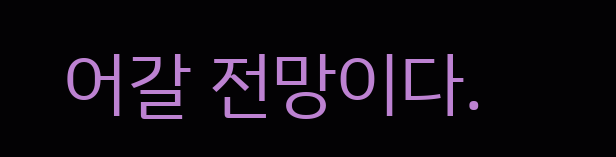어갈 전망이다.